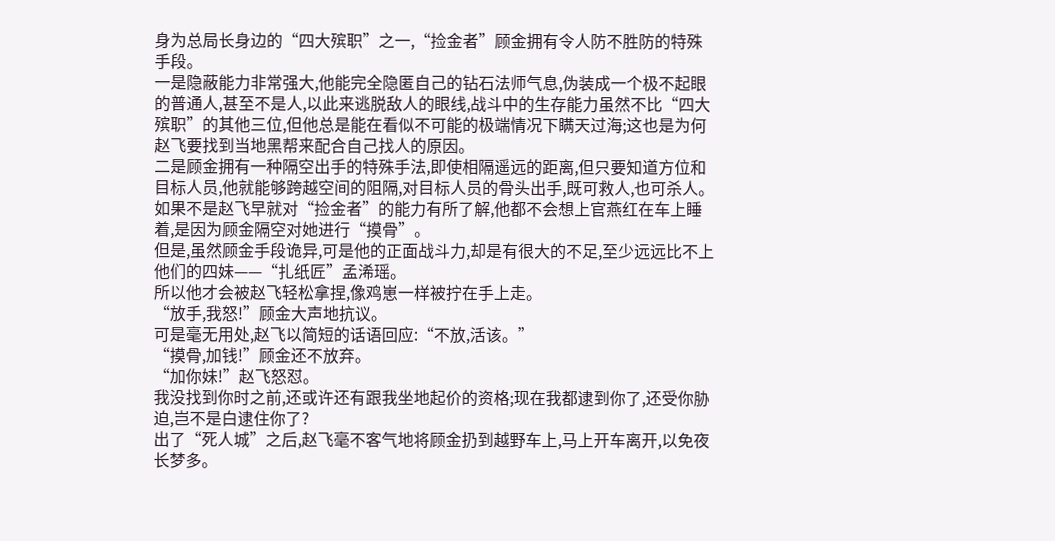身为总局长身边的“四大殡职”之一,“捡金者”顾金拥有令人防不胜防的特殊手段。
一是隐蔽能力非常强大,他能完全隐匿自己的钻石法师气息,伪装成一个极不起眼的普通人,甚至不是人,以此来逃脱敌人的眼线,战斗中的生存能力虽然不比“四大殡职”的其他三位,但他总是能在看似不可能的极端情况下瞒天过海;这也是为何赵飞要找到当地黑帮来配合自己找人的原因。
二是顾金拥有一种隔空出手的特殊手法,即使相隔遥远的距离,但只要知道方位和目标人员,他就能够跨越空间的阻隔,对目标人员的骨头出手,既可救人,也可杀人。如果不是赵飞早就对“捡金者”的能力有所了解,他都不会想上官燕红在车上睡着,是因为顾金隔空对她进行“摸骨”。
但是,虽然顾金手段诡异,可是他的正面战斗力,却是有很大的不足,至少远远比不上他们的四妹——“扎纸匠”孟浠瑶。
所以他才会被赵飞轻松拿捏,像鸡崽一样被拧在手上走。
“放手,我怒!”顾金大声地抗议。
可是毫无用处,赵飞以简短的话语回应:“不放,活该。”
“摸骨,加钱!”顾金还不放弃。
“加你妹!”赵飞怒怼。
我没找到你时之前,还或许还有跟我坐地起价的资格;现在我都逮到你了,还受你胁迫,岂不是白逮住你了?
出了“死人城”之后,赵飞毫不客气地将顾金扔到越野车上,马上开车离开,以免夜长梦多。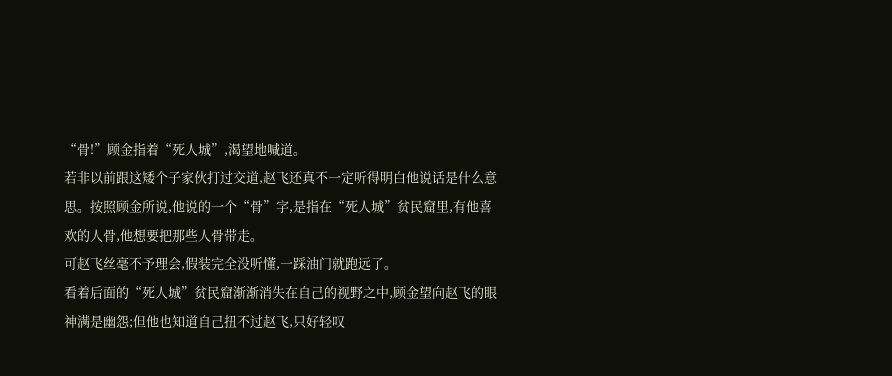“骨!”顾金指着“死人城”,渴望地喊道。
若非以前跟这矮个子家伙打过交道,赵飞还真不一定听得明白他说话是什么意思。按照顾金所说,他说的一个“骨”字,是指在“死人城”贫民窟里,有他喜欢的人骨,他想要把那些人骨带走。
可赵飞丝毫不予理会,假装完全没听懂,一踩油门就跑远了。
看着后面的“死人城”贫民窟渐渐消失在自己的视野之中,顾金望向赵飞的眼神满是幽怨;但他也知道自己扭不过赵飞,只好轻叹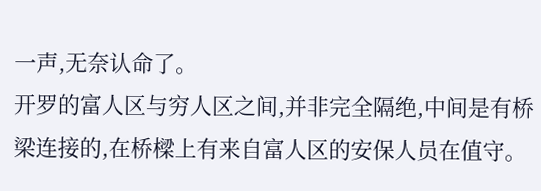一声,无奈认命了。
开罗的富人区与穷人区之间,并非完全隔绝,中间是有桥梁连接的,在桥樑上有来自富人区的安保人员在值守。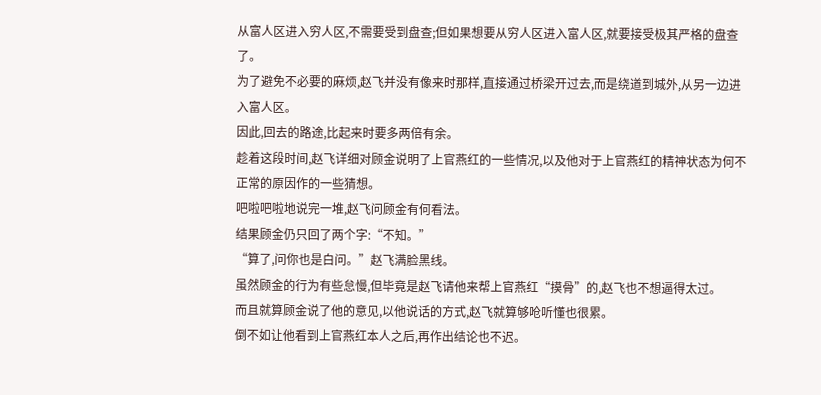从富人区进入穷人区,不需要受到盘查;但如果想要从穷人区进入富人区,就要接受极其严格的盘查了。
为了避免不必要的麻烦,赵飞并没有像来时那样,直接通过桥梁开过去,而是绕道到城外,从另一边进入富人区。
因此,回去的路途,比起来时要多两倍有余。
趁着这段时间,赵飞详细对顾金说明了上官燕红的一些情况,以及他对于上官燕红的精神状态为何不正常的原因作的一些猜想。
吧啦吧啦地说完一堆,赵飞问顾金有何看法。
结果顾金仍只回了两个字:“不知。”
“算了,问你也是白问。”赵飞满脸黑线。
虽然顾金的行为有些怠慢,但毕竟是赵飞请他来帮上官燕红“摸骨”的,赵飞也不想逼得太过。
而且就算顾金说了他的意见,以他说话的方式,赵飞就算够呛听懂也很累。
倒不如让他看到上官燕红本人之后,再作出结论也不迟。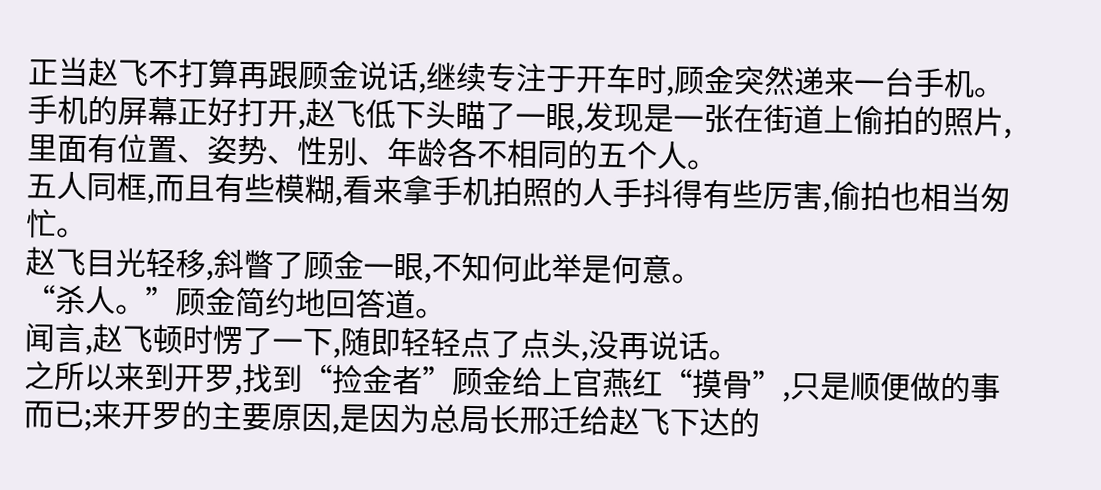正当赵飞不打算再跟顾金说话,继续专注于开车时,顾金突然递来一台手机。
手机的屏幕正好打开,赵飞低下头瞄了一眼,发现是一张在街道上偷拍的照片,里面有位置、姿势、性别、年龄各不相同的五个人。
五人同框,而且有些模糊,看来拿手机拍照的人手抖得有些厉害,偷拍也相当匆忙。
赵飞目光轻移,斜瞥了顾金一眼,不知何此举是何意。
“杀人。”顾金简约地回答道。
闻言,赵飞顿时愣了一下,随即轻轻点了点头,没再说话。
之所以来到开罗,找到“捡金者”顾金给上官燕红“摸骨”,只是顺便做的事而已;来开罗的主要原因,是因为总局长邢迁给赵飞下达的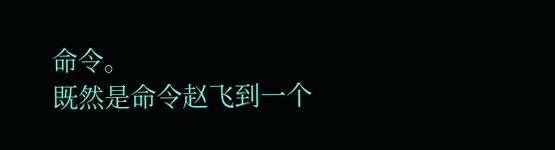命令。
既然是命令赵飞到一个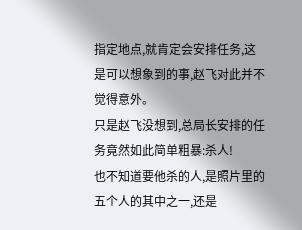指定地点,就肯定会安排任务,这是可以想象到的事,赵飞对此并不觉得意外。
只是赵飞没想到,总局长安排的任务竟然如此简单粗暴:杀人!
也不知道要他杀的人,是照片里的五个人的其中之一,还是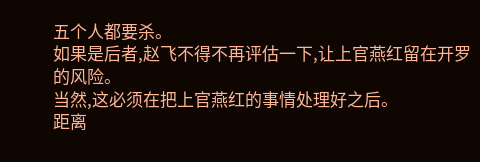五个人都要杀。
如果是后者,赵飞不得不再评估一下,让上官燕红留在开罗的风险。
当然,这必须在把上官燕红的事情处理好之后。
距离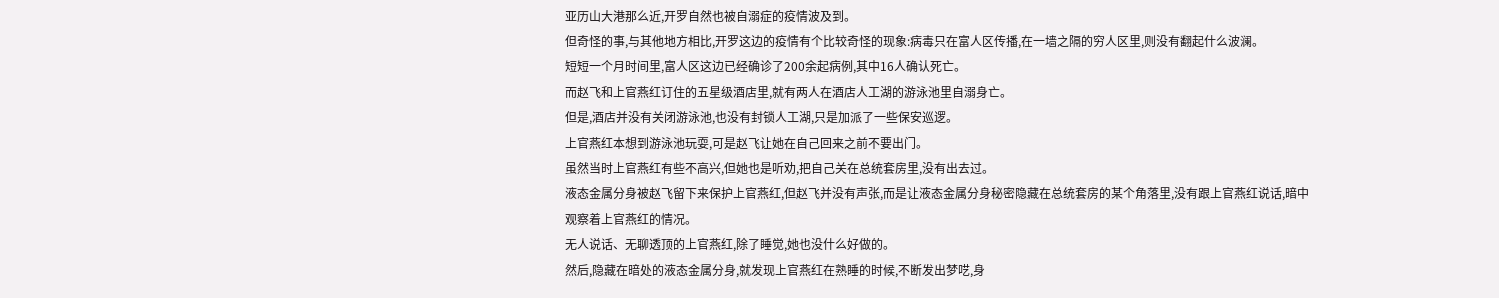亚历山大港那么近,开罗自然也被自溺症的疫情波及到。
但奇怪的事,与其他地方相比,开罗这边的疫情有个比较奇怪的现象:病毒只在富人区传播,在一墙之隔的穷人区里,则没有翻起什么波澜。
短短一个月时间里,富人区这边已经确诊了200余起病例,其中16人确认死亡。
而赵飞和上官燕红订住的五星级酒店里,就有两人在酒店人工湖的游泳池里自溺身亡。
但是,酒店并没有关闭游泳池,也没有封锁人工湖,只是加派了一些保安巡逻。
上官燕红本想到游泳池玩耍,可是赵飞让她在自己回来之前不要出门。
虽然当时上官燕红有些不高兴,但她也是听劝,把自己关在总统套房里,没有出去过。
液态金属分身被赵飞留下来保护上官燕红,但赵飞并没有声张,而是让液态金属分身秘密隐藏在总统套房的某个角落里,没有跟上官燕红说话,暗中观察着上官燕红的情况。
无人说话、无聊透顶的上官燕红,除了睡觉,她也没什么好做的。
然后,隐藏在暗处的液态金属分身,就发现上官燕红在熟睡的时候,不断发出梦呓,身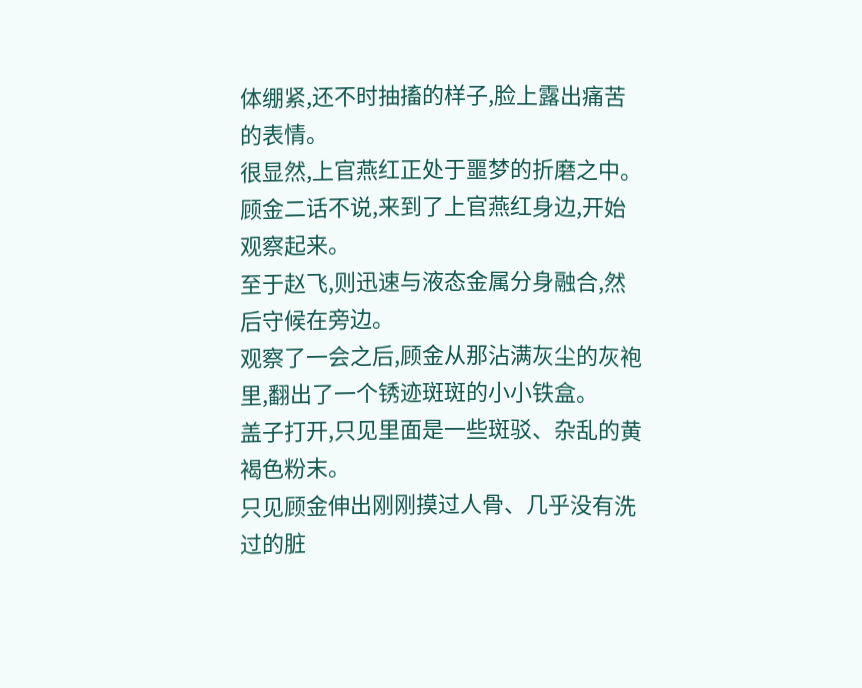体绷紧,还不时抽搐的样子,脸上露出痛苦的表情。
很显然,上官燕红正处于噩梦的折磨之中。
顾金二话不说,来到了上官燕红身边,开始观察起来。
至于赵飞,则迅速与液态金属分身融合,然后守候在旁边。
观察了一会之后,顾金从那沾满灰尘的灰袍里,翻出了一个锈迹斑斑的小小铁盒。
盖子打开,只见里面是一些斑驳、杂乱的黄褐色粉末。
只见顾金伸出刚刚摸过人骨、几乎没有洗过的脏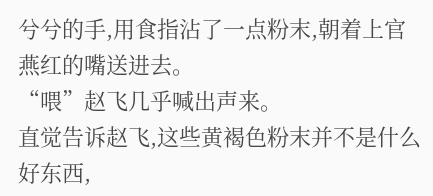兮兮的手,用食指沾了一点粉末,朝着上官燕红的嘴送进去。
“喂”赵飞几乎喊出声来。
直觉告诉赵飞,这些黄褐色粉末并不是什么好东西,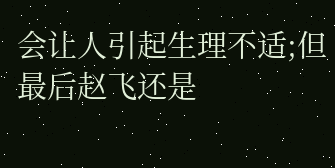会让人引起生理不适;但最后赵飞还是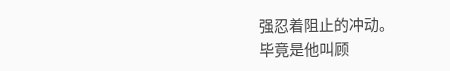强忍着阻止的冲动。
毕竟是他叫顾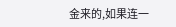金来的,如果连一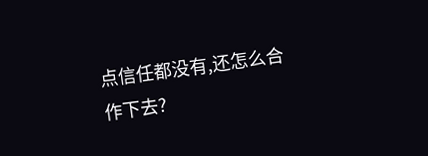点信任都没有,还怎么合作下去?